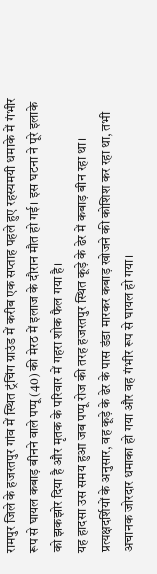रामपुर जिले के हजरतपुर गांव में स्थित ट्रंचिंग ग्राउंड में करीब एक सप्ताह पहले हुए रहस्यमयी धमाके में गंभीर रूप से घायल कबाड़ बीनने वाले पप्पू (40) की मेरठ में इलाज के दौरान मौत हो गई। इस घटना ने पूरे इलाके को झकझोर दिया है और मृतक के परिवार में गहरा शोक फैल गया है।
यह हादसा उस समय हुआ जब पप्पू रोज की तरह हजरतपुर स्थित कूड़े के ढेर में कबाड़ बीन रहा था। प्रत्यक्षदर्शियों के अनुसार, वह कूड़े के ढेर के पास डंडा मारकर कबाड़ खोजने की कोशिश कर रहा था, तभी अचानक जोरदार धमाका हो गया और वह गंभीर रूप से घायल हो गया।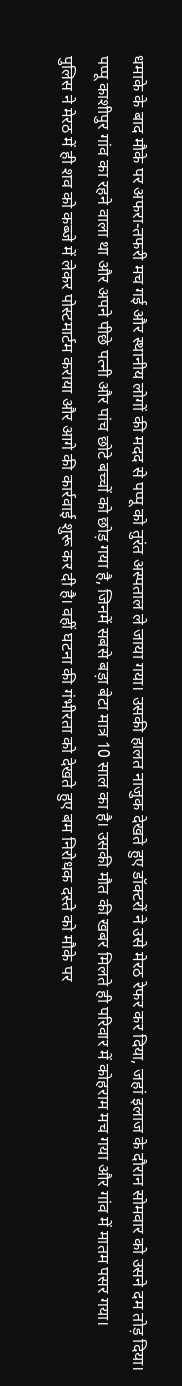धमाके के बाद मौके पर अफरा-तफरी मच गई और स्थानीय लोगों की मदद से पप्पू को तुरंत अस्पताल ले जाया गया। उसकी हालत नाजुक देखते हुए डॉक्टरों ने उसे मेरठ रेफर कर दिया, जहां इलाज के दौरान सोमवार को उसने दम तोड़ दिया।
पप्पू काशीपुर गांव का रहने वाला था और अपने पीछे पत्नी और पांच छोटे बच्चों को छोड़ गया है, जिनमें सबसे बड़ा बेटा मात्र 10 साल का है। उसकी मौत की खबर मिलते ही परिवार में कोहराम मच गया और गांव में मातम पसर गया।
पुलिस ने मेरठ में ही शव को कब्जे में लेकर पोस्टमार्टम कराया और आगे की कार्रवाई शुरू कर दी है। वहीं घटना की गंभीरता को देखते हुए बम निरोधक दस्ते को मौके पर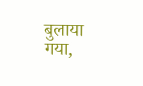बुलाया गया,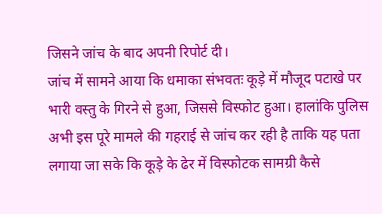जिसने जांच के बाद अपनी रिपोर्ट दी।
जांच में सामने आया कि धमाका संभवतः कूड़े में मौजूद पटाखे पर भारी वस्तु के गिरने से हुआ, जिससे विस्फोट हुआ। हालांकि पुलिस अभी इस पूरे मामले की गहराई से जांच कर रही है ताकि यह पता लगाया जा सके कि कूड़े के ढेर में विस्फोटक सामग्री कैसे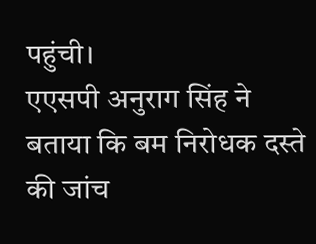पहुंची।
एएसपी अनुराग सिंह ने बताया कि बम निरोधक दस्ते की जांच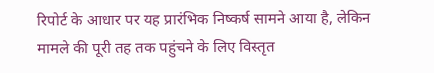रिपोर्ट के आधार पर यह प्रारंभिक निष्कर्ष सामने आया है, लेकिन मामले की पूरी तह तक पहुंचने के लिए विस्तृत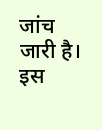जांच जारी है।
इस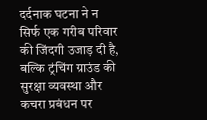दर्दनाक घटना ने न सिर्फ एक गरीब परिवार की जिंदगी उजाड़ दी है, बल्कि ट्रंचिंग ग्राउंड की सुरक्षा व्यवस्था और कचरा प्रबंधन पर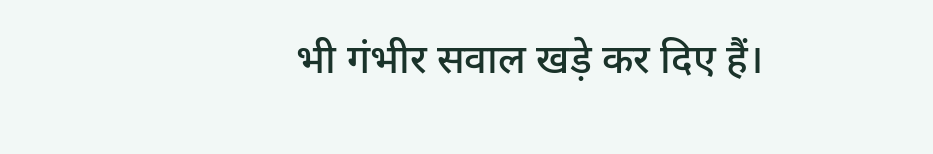भी गंभीर सवाल खड़े कर दिए हैं।